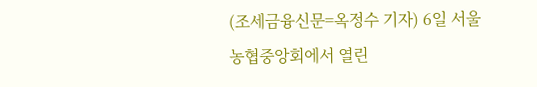(조세금융신문=옥정수 기자) 6일 서울 농협중앙회에서 열린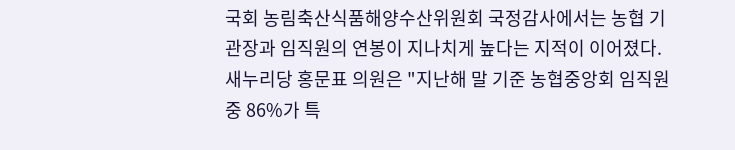국회 농림축산식품해양수산위원회 국정감사에서는 농협 기관장과 임직원의 연봉이 지나치게 높다는 지적이 이어졌다.새누리당 홍문표 의원은 "지난해 말 기준 농협중앙회 임직원 중 86%가 특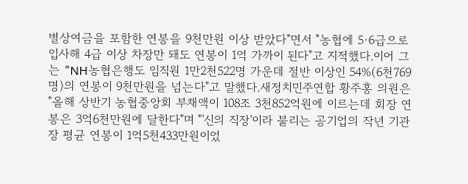별상여금을 포함한 연봉을 9천만원 이상 받았다"면서 "농협에 5·6급으로 입사해 4급 이상 차장만 돼도 연봉이 1억 가까이 된다"고 지적했다.이어 그는 "NH농협은행도 임직원 1만2천522명 가운데 절반 이상인 54%(6천769명)의 연봉이 9천만원을 넘는다"고 말했다.새정치민주연합 황주홍 의원은 "올해 상반기 농협중앙회 부채액이 108조 3천852억원에 이르는데 회장 연봉은 3억6천만원에 달한다"며 "'신의 직장'이라 불리는 공기업의 작년 기관장 평균 연봉이 1억5천433만원이었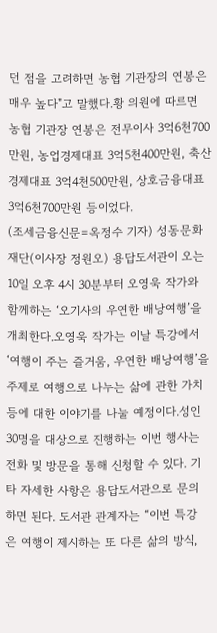던 점을 고려하면 농협 기관장의 연봉은 매우 높다"고 말했다.황 의원에 따르면 농협 기관장 연봉은 전무이사 3억6천700만원, 농업경제대표 3억5천400만원, 축산경제대표 3억4천500만원, 상호금융대표 3억6천700만원 등이었다.
(조세금융신문=옥정수 기자) 성동문화재단(이사장 정원오) 용답도서관이 오는 10일 오후 4시 30분부터 오영욱 작가와 함께하는 ‘오기사의 우연한 배낭여행’을 개최한다.오영욱 작가는 이날 특강에서 ‘여행이 주는 즐거움, 우연한 배낭여행’을 주제로 여행으로 나누는 삶에 관한 가치 등에 대한 이야기를 나눌 예정이다.성인 30명을 대상으로 진행하는 이번 행사는 전화 및 방문을 통해 신청할 수 있다. 기타 자세한 사항은 용답도서관으로 문의하면 된다. 도서관 관계자는 “이번 특강은 여행이 제시하는 또 다른 삶의 방식,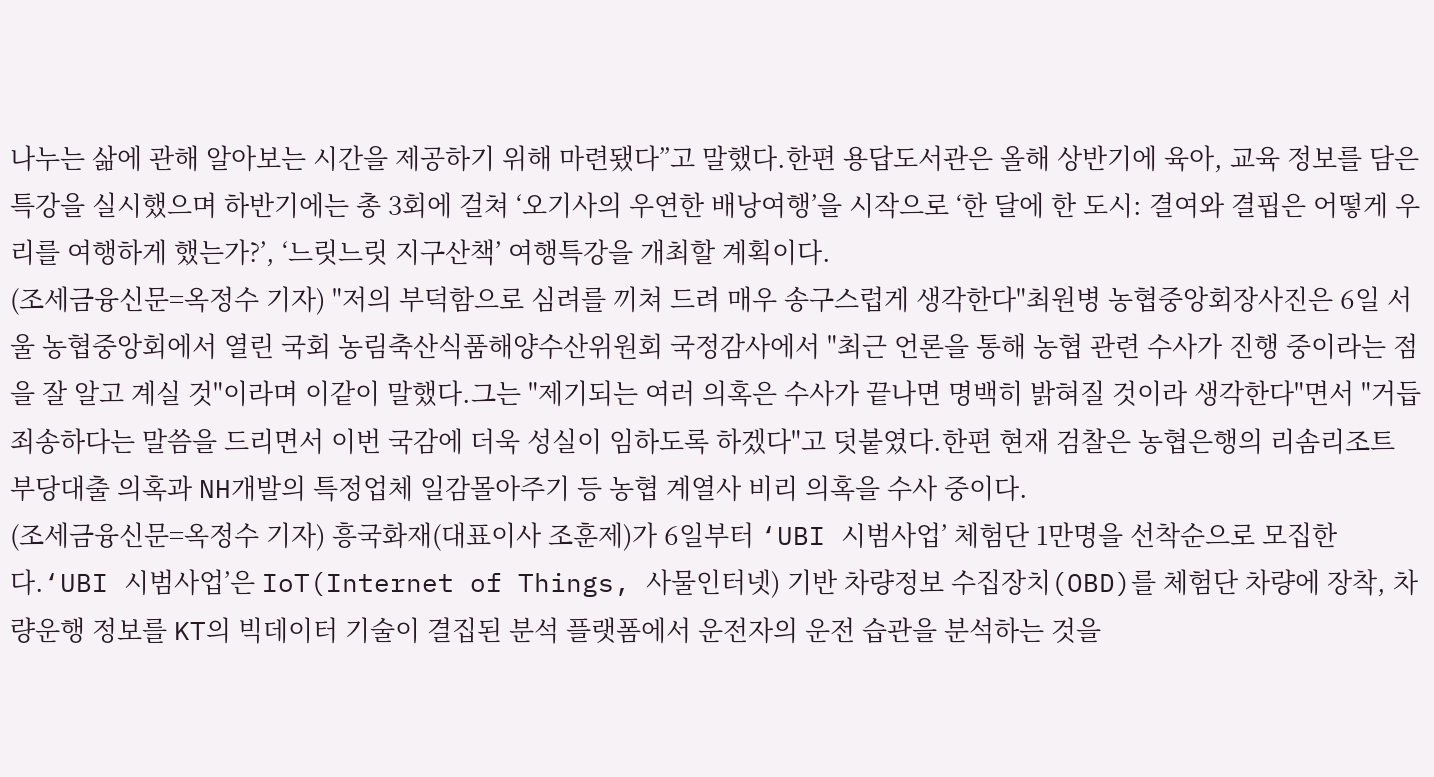나누는 삶에 관해 알아보는 시간을 제공하기 위해 마련됐다”고 말했다.한편 용답도서관은 올해 상반기에 육아, 교육 정보를 담은 특강을 실시했으며 하반기에는 총 3회에 걸쳐 ‘오기사의 우연한 배낭여행’을 시작으로 ‘한 달에 한 도시: 결여와 결핍은 어떻게 우리를 여행하게 했는가?’, ‘느릿느릿 지구산책’ 여행특강을 개최할 계획이다.
(조세금융신문=옥정수 기자) "저의 부덕함으로 심려를 끼쳐 드려 매우 송구스럽게 생각한다"최원병 농협중앙회장사진은 6일 서울 농협중앙회에서 열린 국회 농림축산식품해양수산위원회 국정감사에서 "최근 언론을 통해 농협 관련 수사가 진행 중이라는 점을 잘 알고 계실 것"이라며 이같이 말했다.그는 "제기되는 여러 의혹은 수사가 끝나면 명백히 밝혀질 것이라 생각한다"면서 "거듭 죄송하다는 말씀을 드리면서 이번 국감에 더욱 성실이 임하도록 하겠다"고 덧붙였다.한편 현재 검찰은 농협은행의 리솜리조트 부당대출 의혹과 NH개발의 특정업체 일감몰아주기 등 농협 계열사 비리 의혹을 수사 중이다.
(조세금융신문=옥정수 기자) 흥국화재(대표이사 조훈제)가 6일부터 ‘UBI 시범사업’ 체험단 1만명을 선착순으로 모집한다.‘UBI 시범사업’은 IoT(Internet of Things, 사물인터넷) 기반 차량정보 수집장치(OBD)를 체험단 차량에 장착, 차량운행 정보를 KT의 빅데이터 기술이 결집된 분석 플랫폼에서 운전자의 운전 습관을 분석하는 것을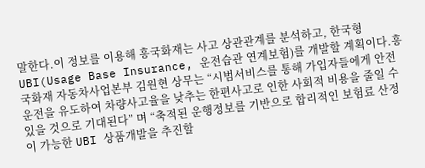말한다.이 정보를 이용해 흥국화재는 사고 상관관계를 분석하고, 한국형 UBI(Usage Base Insurance, 운전습관 연계보험)를 개발할 계획이다.흥국화재 자동차사업본부 김원현 상무는 “시범서비스를 통해 가입자들에게 안전운전을 유도하여 차량사고율을 낮추는 한편사고로 인한 사회적 비용을 줄일 수 있을 것으로 기대된다” 며 “축적된 운행정보를 기반으로 합리적인 보험료 산정이 가능한 UBI 상품개발을 추진할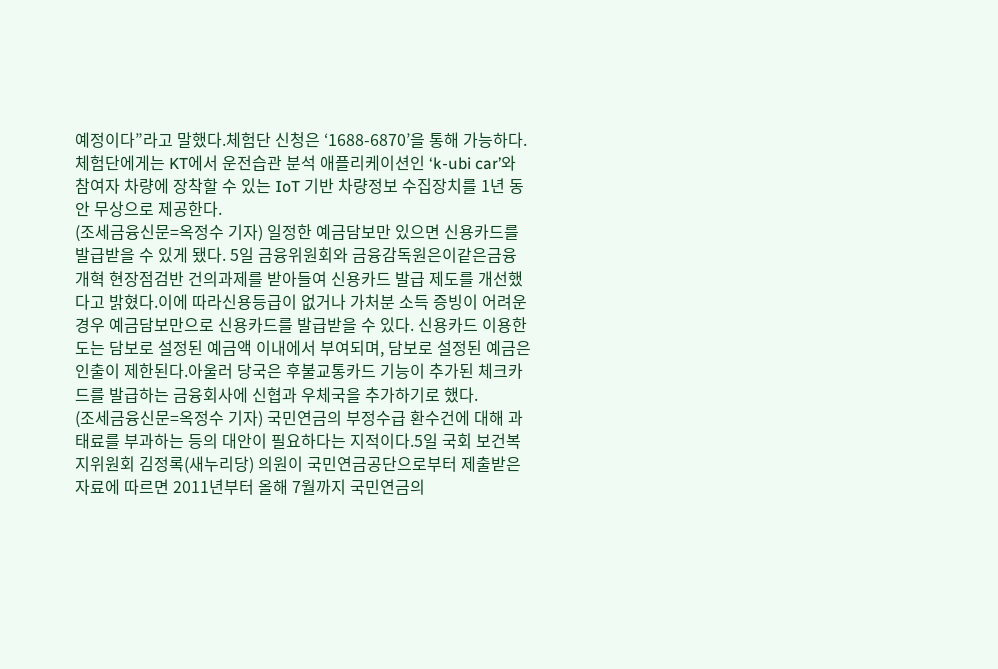예정이다”라고 말했다.체험단 신청은 ‘1688-6870’을 통해 가능하다. 체험단에게는 KT에서 운전습관 분석 애플리케이션인 ‘k-ubi car’와 참여자 차량에 장착할 수 있는 IoT 기반 차량정보 수집장치를 1년 동안 무상으로 제공한다.
(조세금융신문=옥정수 기자) 일정한 예금담보만 있으면 신용카드를 발급받을 수 있게 됐다. 5일 금융위원회와 금융감독원은이같은금융개혁 현장점검반 건의과제를 받아들여 신용카드 발급 제도를 개선했다고 밝혔다.이에 따라신용등급이 없거나 가처분 소득 증빙이 어려운 경우 예금담보만으로 신용카드를 발급받을 수 있다. 신용카드 이용한도는 담보로 설정된 예금액 이내에서 부여되며, 담보로 설정된 예금은 인출이 제한된다.아울러 당국은 후불교통카드 기능이 추가된 체크카드를 발급하는 금융회사에 신협과 우체국을 추가하기로 했다.
(조세금융신문=옥정수 기자) 국민연금의 부정수급 환수건에 대해 과태료를 부과하는 등의 대안이 필요하다는 지적이다.5일 국회 보건복지위원회 김정록(새누리당) 의원이 국민연금공단으로부터 제출받은 자료에 따르면 2011년부터 올해 7월까지 국민연금의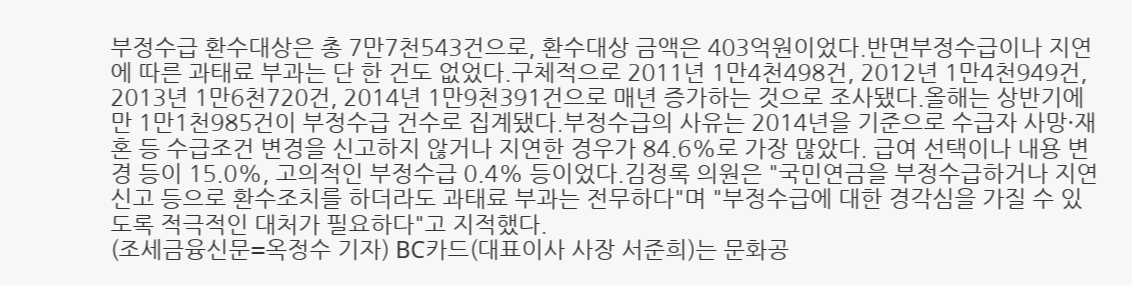부정수급 환수대상은 총 7만7천543건으로, 환수대상 금액은 403억원이었다.반면부정수급이나 지연에 따른 과태료 부과는 단 한 건도 없었다.구체적으로 2011년 1만4천498건, 2012년 1만4천949건, 2013년 1만6천720건, 2014년 1만9천391건으로 매년 증가하는 것으로 조사됐다.올해는 상반기에만 1만1천985건이 부정수급 건수로 집계됐다.부정수급의 사유는 2014년을 기준으로 수급자 사망·재혼 등 수급조건 변경을 신고하지 않거나 지연한 경우가 84.6%로 가장 많았다. 급여 선택이나 내용 변경 등이 15.0%, 고의적인 부정수급 0.4% 등이었다.김정록 의원은 "국민연금을 부정수급하거나 지연신고 등으로 환수조치를 하더라도 과태료 부과는 전무하다"며 "부정수급에 대한 경각심을 가질 수 있도록 적극적인 대처가 필요하다"고 지적했다.
(조세금융신문=옥정수 기자) BC카드(대표이사 사장 서준희)는 문화공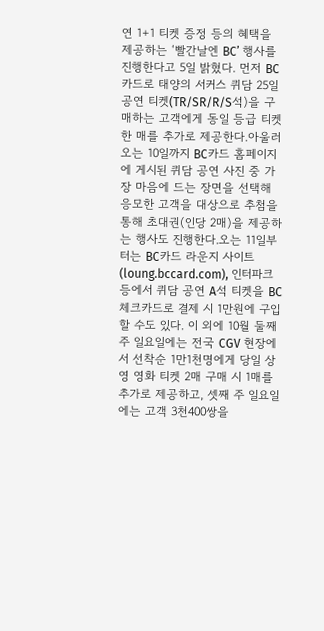연 1+1 티켓 증정 등의 혜택을 제공하는 ‘빨간날엔 BC’ 행사를 진행한다고 5일 밝혔다. 먼저 BC카드로 태양의 서커스 퀴담 25일 공연 티켓(TR/SR/R/S석)을 구매하는 고객에게 동일 등급 티켓 한 매를 추가로 제공한다.아울러 오는 10일까지 BC카드 홈페이지에 게시된 퀴담 공연 사진 중 가장 마음에 드는 장면을 선택해 응모한 고객을 대상으로 추첨을 통해 초대권(인당 2매)을 제공하는 행사도 진행한다.오는 11일부터는 BC카드 라운지 사이트(loung.bccard.com), 인터파크 등에서 퀴담 공연 A석 티켓을 BC 체크카드로 결제 시 1만원에 구입할 수도 있다. 이 외에 10월 둘째 주 일요일에는 전국 CGV 현장에서 선착순 1만1천명에게 당일 상영 영화 티켓 2매 구매 시 1매를 추가로 제공하고, 셋째 주 일요일에는 고객 3천400쌍을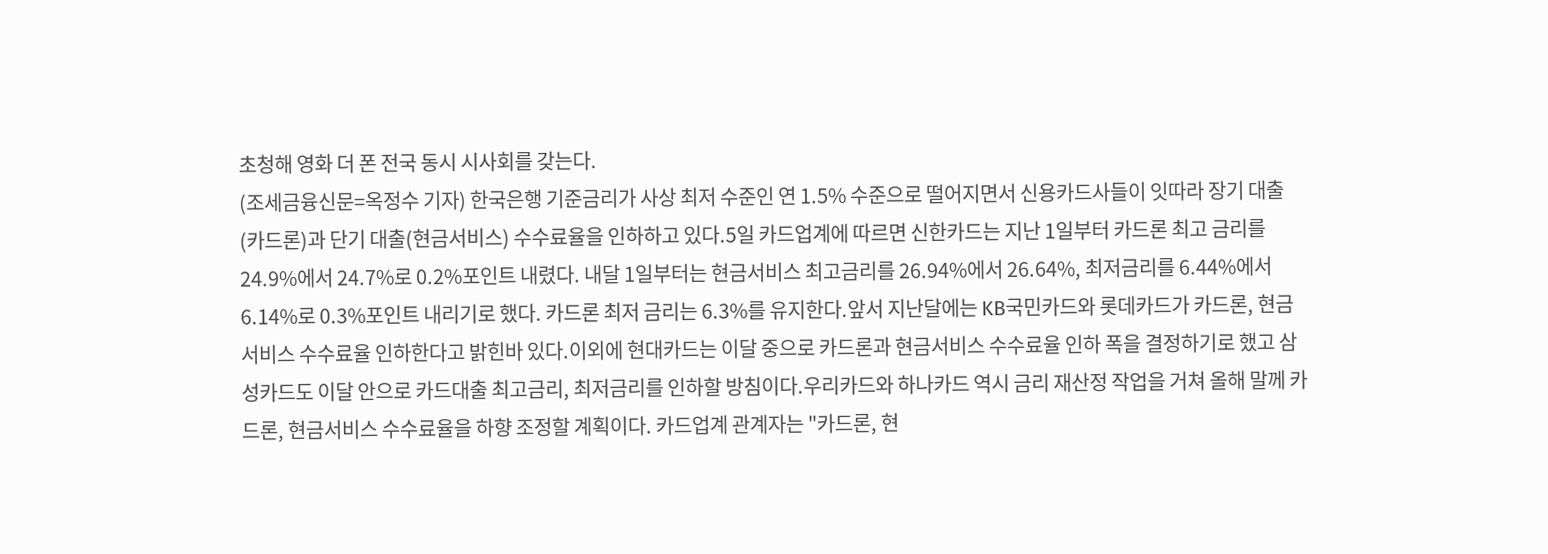초청해 영화 더 폰 전국 동시 시사회를 갖는다.
(조세금융신문=옥정수 기자) 한국은행 기준금리가 사상 최저 수준인 연 1.5% 수준으로 떨어지면서 신용카드사들이 잇따라 장기 대출(카드론)과 단기 대출(현금서비스) 수수료율을 인하하고 있다.5일 카드업계에 따르면 신한카드는 지난 1일부터 카드론 최고 금리를 24.9%에서 24.7%로 0.2%포인트 내렸다. 내달 1일부터는 현금서비스 최고금리를 26.94%에서 26.64%, 최저금리를 6.44%에서 6.14%로 0.3%포인트 내리기로 했다. 카드론 최저 금리는 6.3%를 유지한다.앞서 지난달에는 KB국민카드와 롯데카드가 카드론, 현금서비스 수수료율 인하한다고 밝힌바 있다.이외에 현대카드는 이달 중으로 카드론과 현금서비스 수수료율 인하 폭을 결정하기로 했고 삼성카드도 이달 안으로 카드대출 최고금리, 최저금리를 인하할 방침이다.우리카드와 하나카드 역시 금리 재산정 작업을 거쳐 올해 말께 카드론, 현금서비스 수수료율을 하향 조정할 계획이다. 카드업계 관계자는 "카드론, 현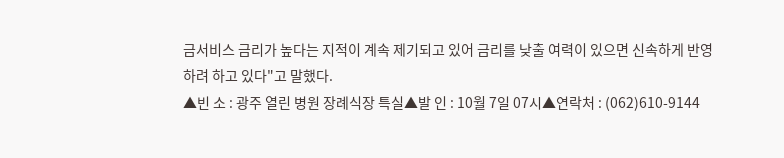금서비스 금리가 높다는 지적이 계속 제기되고 있어 금리를 낮출 여력이 있으면 신속하게 반영하려 하고 있다"고 말했다.
▲빈 소 : 광주 열린 병원 장례식장 특실▲발 인 : 10월 7일 07시▲연락처 : (062)610-9144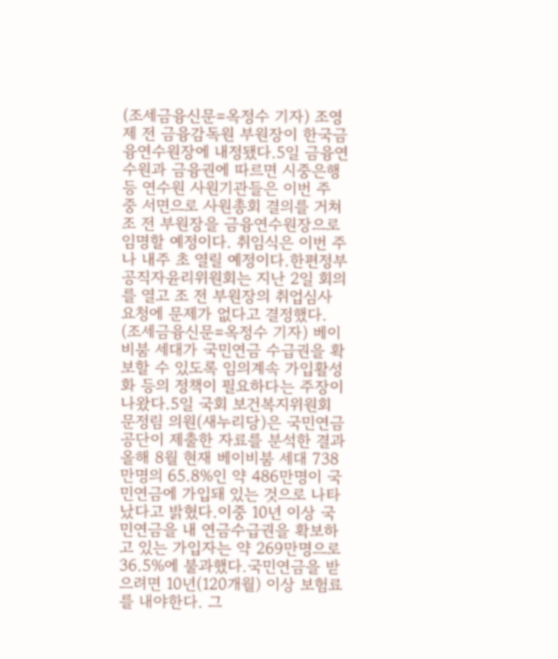(조세금융신문=옥정수 기자) 조영제 전 금융감독원 부원장이 한국금융연수원장에 내정됐다.5일 금융연수원과 금융권에 따르면 시중은행 등 연수원 사원기관들은 이번 주 중 서면으로 사원총회 결의를 거쳐 조 전 부원장을 금융연수원장으로 임명할 예정이다. 취임식은 이번 주나 내주 초 열릴 예정이다.한편정부 공직자윤리위원회는 지난 2일 회의를 열고 조 전 부원장의 취업심사 요청에 문제가 없다고 결정했다.
(조세금융신문=옥정수 기자) 베이비붐 세대가 국민연금 수급권을 확보할 수 있도록 임의계속 가입활성화 등의 정책이 필요하다는 주장이 나왔다.5일 국회 보건복지위원회 문정림 의원(새누리당)은 국민연금공단이 제출한 자료를 분석한 결과 올해 8월 현재 베이비붐 세대 738만명의 65.8%인 약 486만명이 국민연금에 가입돼 있는 것으로 나타났다고 밝혔다.이중 10년 이상 국민연금을 내 연금수급권을 확보하고 있는 가입자는 약 269만명으로 36.5%에 불과했다.국민연금을 받으려면 10년(120개월) 이상 보험료를 내야한다. 그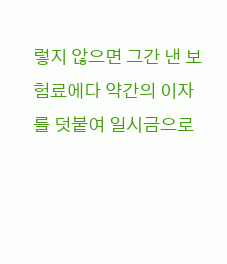렇지 않으면 그간 낸 보험료에다 약간의 이자를 덧붙여 일시금으로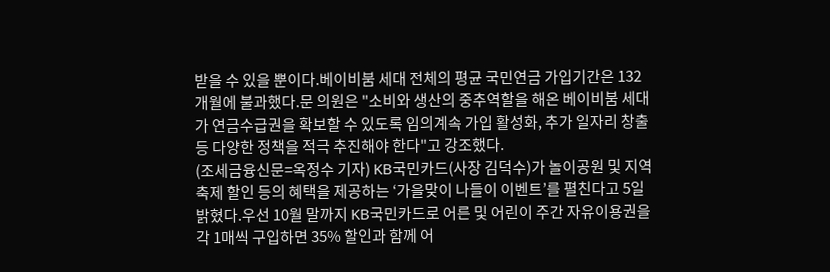받을 수 있을 뿐이다.베이비붐 세대 전체의 평균 국민연금 가입기간은 132개월에 불과했다.문 의원은 "소비와 생산의 중추역할을 해온 베이비붐 세대가 연금수급권을 확보할 수 있도록 임의계속 가입 활성화, 추가 일자리 창출 등 다양한 정책을 적극 추진해야 한다"고 강조했다.
(조세금융신문=옥정수 기자) KB국민카드(사장 김덕수)가 놀이공원 및 지역축제 할인 등의 혜택을 제공하는 ‘가을맞이 나들이 이벤트’를 펼친다고 5일 밝혔다.우선 10월 말까지 KB국민카드로 어른 및 어린이 주간 자유이용권을 각 1매씩 구입하면 35% 할인과 함께 어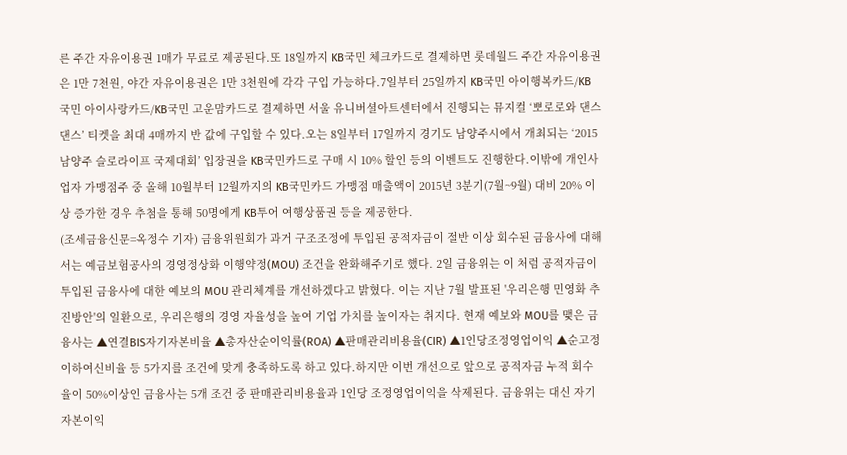른 주간 자유이용권 1매가 무료로 제공된다.또 18일까지 KB국민 체크카드로 결제하면 롯데월드 주간 자유이용권은 1만 7천원, 야간 자유이용권은 1만 3천원에 각각 구입 가능하다.7일부터 25일까지 KB국민 아이행복카드/KB국민 아이사랑카드/KB국민 고운맘카드로 결제하면 서울 유니버셜아트센터에서 진행되는 뮤지컬 ‘뽀로로와 댄스댄스’ 티켓을 최대 4매까지 반 값에 구입할 수 있다.오는 8일부터 17일까지 경기도 남양주시에서 개최되는 ‘2015 남양주 슬로라이프 국제대회’ 입장권을 KB국민카드로 구매 시 10% 할인 등의 이벤트도 진행한다.이밖에 개인사업자 가맹점주 중 올해 10월부터 12월까지의 KB국민카드 가맹점 매출액이 2015년 3분기(7월~9월) 대비 20% 이상 증가한 경우 추첨을 통해 50명에게 KB투어 여행상품권 등을 제공한다.
(조세금융신문=옥정수 기자) 금융위원회가 과거 구조조정에 투입된 공적자금이 절반 이상 회수된 금융사에 대해서는 예금보험공사의 경영정상화 이행약정(MOU) 조건을 완화해주기로 했다. 2일 금융위는 이 처럼 공적자금이 투입된 금융사에 대한 예보의 MOU 관리체계를 개선하겠다고 밝혔다. 이는 지난 7월 발표된 '우리은행 민영화 추진방안'의 일환으로, 우리은행의 경영 자율성을 높여 기업 가치를 높이자는 취지다. 현재 예보와 MOU를 맺은 금융사는 ▲연결BIS자기자본비율 ▲총자산순이익률(ROA) ▲판매관리비용율(CIR) ▲1인당조정영업이익 ▲순고정이하여신비율 등 5가지를 조건에 맞게 충족하도록 하고 있다.하지만 이번 개선으로 앞으로 공적자금 누적 회수율이 50%이상인 금융사는 5개 조건 중 판매관리비용율과 1인당 조정영업이익을 삭제된다. 금융위는 대신 자기자본이익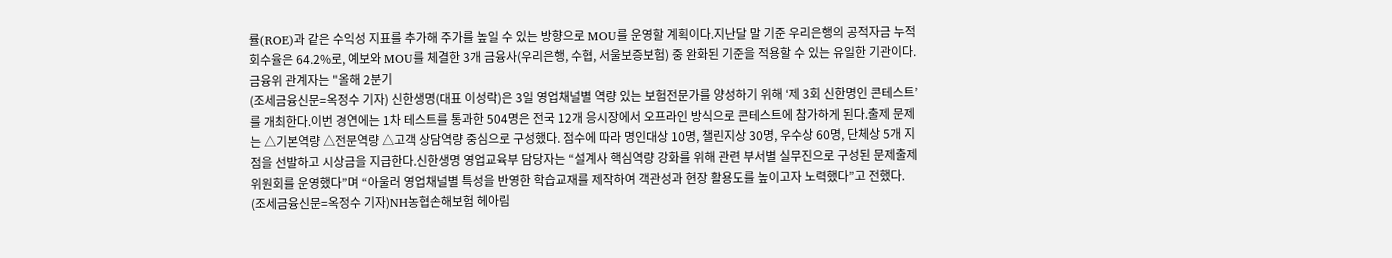률(ROE)과 같은 수익성 지표를 추가해 주가를 높일 수 있는 방향으로 MOU를 운영할 계획이다.지난달 말 기준 우리은행의 공적자금 누적 회수율은 64.2%로, 예보와 MOU를 체결한 3개 금융사(우리은행, 수협, 서울보증보험) 중 완화된 기준을 적용할 수 있는 유일한 기관이다.금융위 관계자는 "올해 2분기
(조세금융신문=옥정수 기자) 신한생명(대표 이성락)은 3일 영업채널별 역량 있는 보험전문가를 양성하기 위해 ‘제 3회 신한명인 콘테스트’를 개최한다.이번 경연에는 1차 테스트를 통과한 504명은 전국 12개 응시장에서 오프라인 방식으로 콘테스트에 참가하게 된다.출제 문제는 △기본역량 △전문역량 △고객 상담역량 중심으로 구성했다. 점수에 따라 명인대상 10명, 챌린지상 30명, 우수상 60명, 단체상 5개 지점을 선발하고 시상금을 지급한다.신한생명 영업교육부 담당자는 “설계사 핵심역량 강화를 위해 관련 부서별 실무진으로 구성된 문제출제위원회를 운영했다”며 “아울러 영업채널별 특성을 반영한 학습교재를 제작하여 객관성과 현장 활용도를 높이고자 노력했다”고 전했다.
(조세금융신문=옥정수 기자)NH농협손해보험 헤아림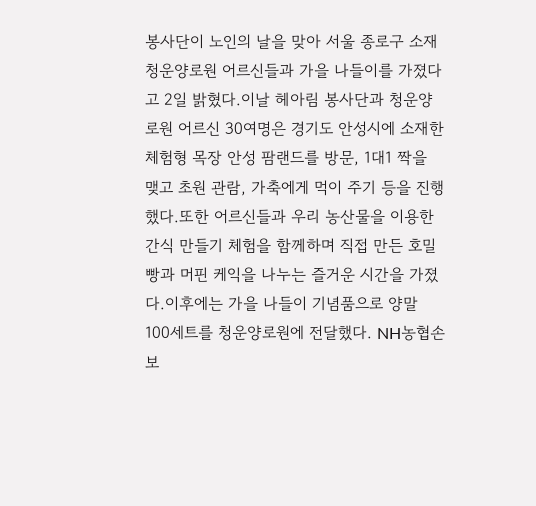봉사단이 노인의 날을 맞아 서울 종로구 소재 청운양로원 어르신들과 가을 나들이를 가졌다고 2일 밝혔다.이날 헤아림 봉사단과 청운양로원 어르신 30여명은 경기도 안성시에 소재한 체험형 목장 안성 팜랜드를 방문, 1대1 짝을 맺고 초원 관람, 가축에게 먹이 주기 등을 진행했다.또한 어르신들과 우리 농산물을 이용한 간식 만들기 체험을 함께하며 직접 만든 호밀빵과 머핀 케익을 나누는 즐거운 시간을 가졌다.이후에는 가을 나들이 기념품으로 양말 100세트를 청운양로원에 전달했다. NH농협손보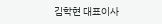김학현 대표이사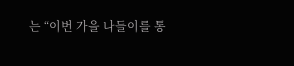는 “이번 가을 나들이를 통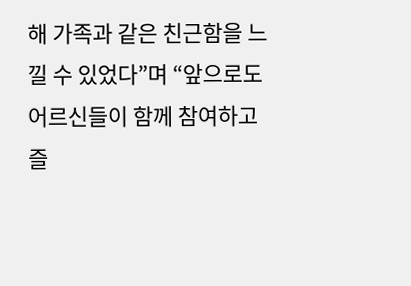해 가족과 같은 친근함을 느낄 수 있었다”며 “앞으로도 어르신들이 함께 참여하고 즐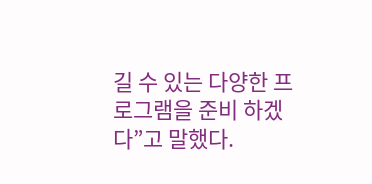길 수 있는 다양한 프로그램을 준비 하겠다”고 말했다.